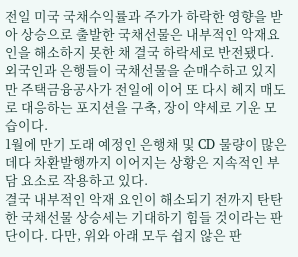전일 미국 국채수익률과 주가가 하락한 영향을 받아 상승으로 출발한 국채선물은 내부적인 악재요인을 해소하지 못한 채 결국 하락세로 반전됐다.
외국인과 은행들이 국채선물을 순매수하고 있지만 주택금융공사가 전일에 이어 또 다시 헤지 매도로 대응하는 포지션을 구축, 장이 약세로 기운 모습이다.
1월에 만기 도래 예정인 은행채 및 CD 물량이 많은데다 차환발행까지 이어지는 상황은 지속적인 부담 요소로 작용하고 있다.
결국 내부적인 악재 요인이 해소되기 전까지 탄탄한 국채선물 상승세는 기대하기 힘들 것이라는 판단이다. 다만, 위와 아래 모두 쉽지 않은 판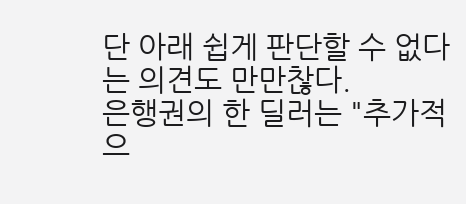단 아래 쉽게 판단할 수 없다는 의견도 만만찮다.
은행권의 한 딜러는 "추가적으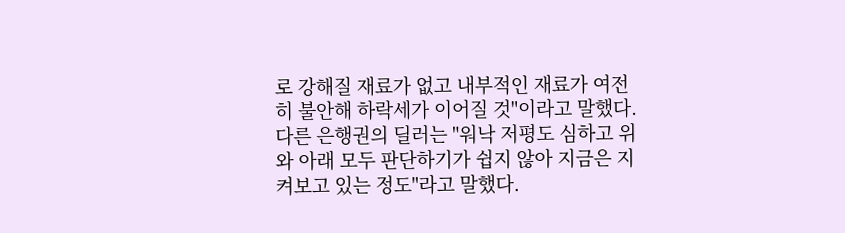로 강해질 재료가 없고 내부적인 재료가 여전히 불안해 하락세가 이어질 것"이라고 말했다.
다른 은행권의 딜러는 "워낙 저평도 심하고 위와 아래 모두 판단하기가 쉽지 않아 지금은 지켜보고 있는 정도"라고 말했다.